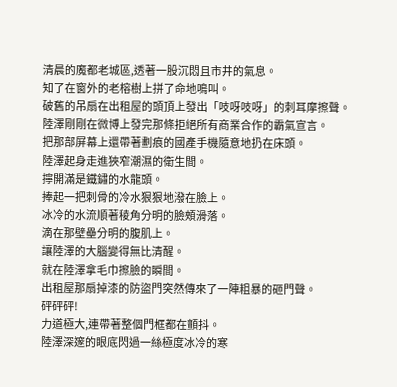清晨的魔都老城區,透著一股沉悶且市井的氣息。
知了在窗外的老榕樹上拼了命地鳴叫。
破舊的吊扇在出租屋的頭頂上發出「吱呀吱呀」的刺耳摩擦聲。
陸澤剛剛在微博上發完那條拒絕所有商業合作的霸氣宣言。
把那部屏幕上還帶著劃痕的國產手機隨意地扔在床頭。
陸澤起身走進狹窄潮濕的衛生間。
擰開滿是鐵鏽的水龍頭。
捧起一把刺骨的冷水狠狠地潑在臉上。
冰冷的水流順著稜角分明的臉頰滑落。
滴在那壁壘分明的腹肌上。
讓陸澤的大腦變得無比清醒。
就在陸澤拿毛巾擦臉的瞬間。
出租屋那扇掉漆的防盜門突然傳來了一陣粗暴的砸門聲。
砰砰砰!
力道極大,連帶著整個門框都在顫抖。
陸澤深邃的眼底閃過一絲極度冰冷的寒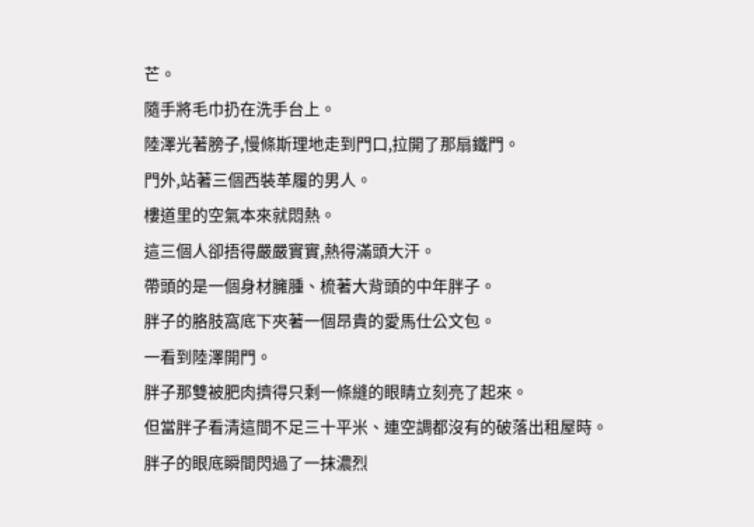芒。
隨手將毛巾扔在洗手台上。
陸澤光著膀子,慢條斯理地走到門口,拉開了那扇鐵門。
門外,站著三個西裝革履的男人。
樓道里的空氣本來就悶熱。
這三個人卻捂得嚴嚴實實,熱得滿頭大汗。
帶頭的是一個身材臃腫、梳著大背頭的中年胖子。
胖子的胳肢窩底下夾著一個昂貴的愛馬仕公文包。
一看到陸澤開門。
胖子那雙被肥肉擠得只剩一條縫的眼睛立刻亮了起來。
但當胖子看清這間不足三十平米、連空調都沒有的破落出租屋時。
胖子的眼底瞬間閃過了一抹濃烈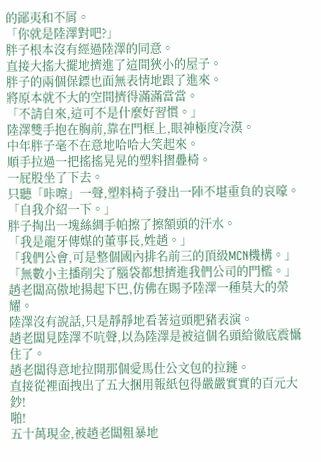的鄙夷和不屑。
「你就是陸澤對吧?」
胖子根本沒有經過陸澤的同意。
直接大搖大擺地擠進了這間狹小的屋子。
胖子的兩個保鏢也面無表情地跟了進來。
將原本就不大的空間擠得滿滿當當。
「不請自來,這可不是什麼好習慣。」
陸澤雙手抱在胸前,靠在門框上,眼神極度冷漠。
中年胖子毫不在意地哈哈大笑起來。
順手拉過一把搖搖晃晃的塑料摺疊椅。
一屁股坐了下去。
只聽「咔嚓」一聲,塑料椅子發出一陣不堪重負的哀嚎。
「自我介紹一下。」
胖子掏出一塊絲綢手帕擦了擦額頭的汗水。
「我是龍牙傳媒的董事長,姓趙。」
「我們公會,可是整個國內排名前三的頂級MCN機構。」
「無數小主播削尖了腦袋都想擠進我們公司的門檻。」
趙老闆高傲地揚起下巴,仿佛在賜予陸澤一種莫大的榮耀。
陸澤沒有說話,只是靜靜地看著這頭肥豬表演。
趙老闆見陸澤不吭聲,以為陸澤是被這個名頭給徹底震懾住了。
趙老闆得意地拉開那個愛馬仕公文包的拉鏈。
直接從裡面拽出了五大捆用報紙包得嚴嚴實實的百元大鈔!
啪!
五十萬現金,被趙老闆粗暴地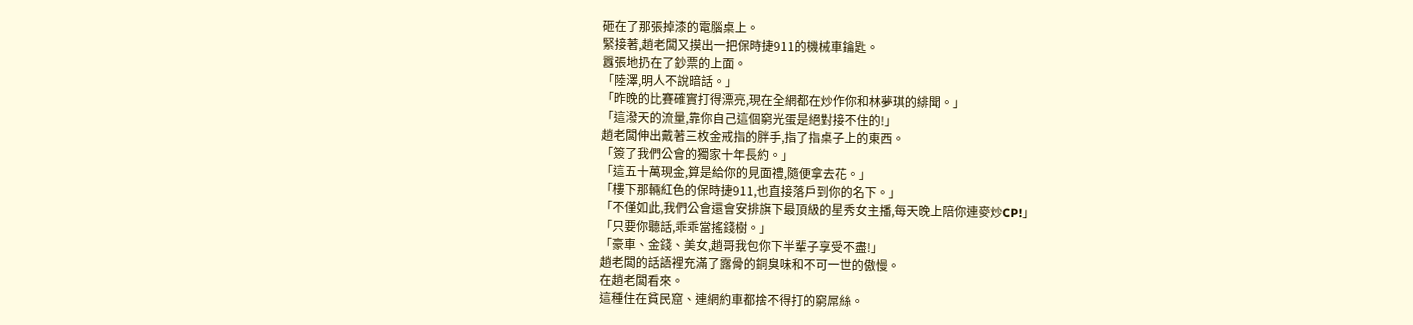砸在了那張掉漆的電腦桌上。
緊接著,趙老闆又摸出一把保時捷911的機械車鑰匙。
囂張地扔在了鈔票的上面。
「陸澤,明人不說暗話。」
「昨晚的比賽確實打得漂亮,現在全網都在炒作你和林夢琪的緋聞。」
「這潑天的流量,靠你自己這個窮光蛋是絕對接不住的!」
趙老闆伸出戴著三枚金戒指的胖手,指了指桌子上的東西。
「簽了我們公會的獨家十年長約。」
「這五十萬現金,算是給你的見面禮,隨便拿去花。」
「樓下那輛紅色的保時捷911,也直接落戶到你的名下。」
「不僅如此,我們公會還會安排旗下最頂級的星秀女主播,每天晚上陪你連麥炒CP!」
「只要你聽話,乖乖當搖錢樹。」
「豪車、金錢、美女,趙哥我包你下半輩子享受不盡!」
趙老闆的話語裡充滿了露骨的銅臭味和不可一世的傲慢。
在趙老闆看來。
這種住在貧民窟、連網約車都捨不得打的窮屌絲。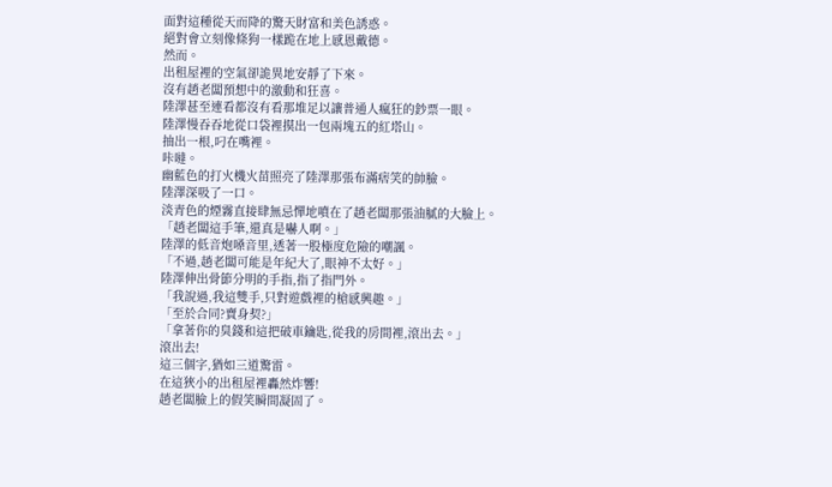面對這種從天而降的驚天財富和美色誘惑。
絕對會立刻像條狗一樣跪在地上感恩戴德。
然而。
出租屋裡的空氣卻詭異地安靜了下來。
沒有趙老闆預想中的激動和狂喜。
陸澤甚至連看都沒有看那堆足以讓普通人瘋狂的鈔票一眼。
陸澤慢吞吞地從口袋裡摸出一包兩塊五的紅塔山。
抽出一根,叼在嘴裡。
咔噠。
幽藍色的打火機火苗照亮了陸澤那張布滿痞笑的帥臉。
陸澤深吸了一口。
淡青色的煙霧直接肆無忌憚地噴在了趙老闆那張油膩的大臉上。
「趙老闆這手筆,還真是嚇人啊。」
陸澤的低音炮嗓音里,透著一股極度危險的嘲諷。
「不過,趙老闆可能是年紀大了,眼神不太好。」
陸澤伸出骨節分明的手指,指了指門外。
「我說過,我這雙手,只對遊戲裡的槍感興趣。」
「至於合同?賣身契?」
「拿著你的臭錢和這把破車鑰匙,從我的房間裡,滾出去。」
滾出去!
這三個字,猶如三道驚雷。
在這狹小的出租屋裡轟然炸響!
趙老闆臉上的假笑瞬間凝固了。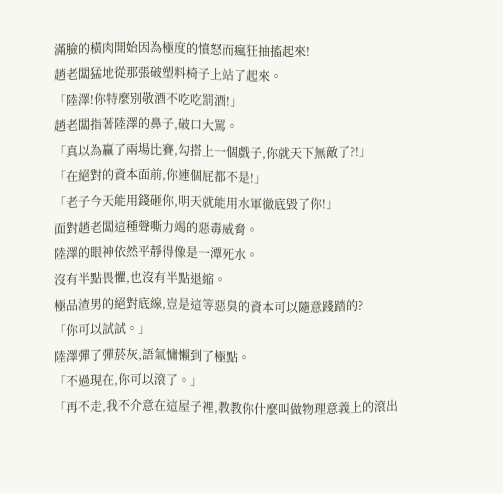滿臉的橫肉開始因為極度的憤怒而瘋狂抽搐起來!
趙老闆猛地從那張破塑料椅子上站了起來。
「陸澤!你特麼別敬酒不吃吃罰酒!」
趙老闆指著陸澤的鼻子,破口大罵。
「真以為贏了兩場比賽,勾搭上一個戲子,你就天下無敵了?!」
「在絕對的資本面前,你連個屁都不是!」
「老子今天能用錢砸你,明天就能用水軍徹底毀了你!」
面對趙老闆這種聲嘶力竭的惡毒威脅。
陸澤的眼神依然平靜得像是一潭死水。
沒有半點畏懼,也沒有半點退縮。
極品渣男的絕對底線,豈是這等惡臭的資本可以隨意踐踏的?
「你可以試試。」
陸澤彈了彈菸灰,語氣慵懶到了極點。
「不過現在,你可以滾了。」
「再不走,我不介意在這屋子裡,教教你什麼叫做物理意義上的滾出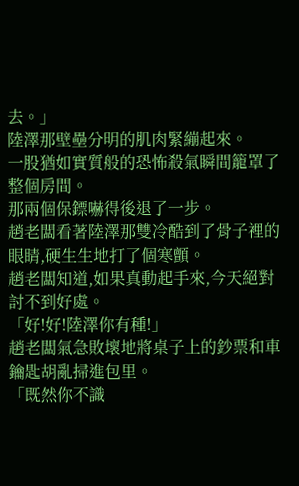去。」
陸澤那壁壘分明的肌肉緊繃起來。
一股猶如實質般的恐怖殺氣瞬間籠罩了整個房間。
那兩個保鏢嚇得後退了一步。
趙老闆看著陸澤那雙冷酷到了骨子裡的眼睛,硬生生地打了個寒顫。
趙老闆知道,如果真動起手來,今天絕對討不到好處。
「好!好!陸澤你有種!」
趙老闆氣急敗壞地將桌子上的鈔票和車鑰匙胡亂掃進包里。
「既然你不識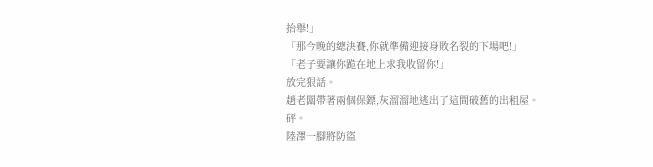抬舉!」
「那今晚的總決賽,你就準備迎接身敗名裂的下場吧!」
「老子要讓你跪在地上求我收留你!」
放完狠話。
趙老闆帶著兩個保鏢,灰溜溜地逃出了這間破舊的出租屋。
砰。
陸澤一腳將防盜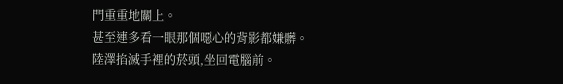門重重地關上。
甚至連多看一眼那個噁心的背影都嫌髒。
陸澤掐滅手裡的菸頭,坐回電腦前。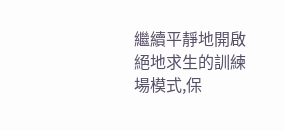繼續平靜地開啟絕地求生的訓練場模式,保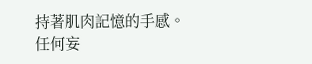持著肌肉記憶的手感。
任何妄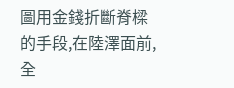圖用金錢折斷脊樑的手段,在陸澤面前,全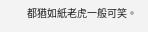都猶如紙老虎一般可笑。